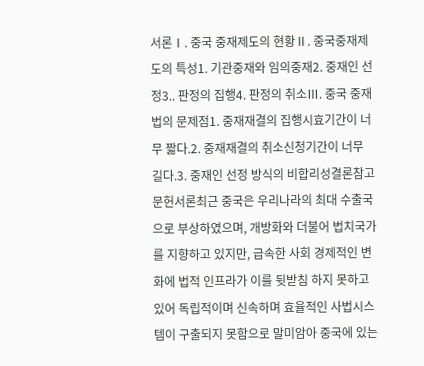서론Ⅰ. 중국 중재제도의 현황Ⅱ. 중국중재제도의 특성1. 기관중재와 임의중재2. 중재인 선정3.. 판정의 집행4. 판정의 취소Ⅲ. 중국 중재법의 문제점1. 중재재결의 집행시효기간이 너무 짧다.2. 중재재결의 취소신청기간이 너무 길다.3. 중재인 선정 방식의 비합리성결론참고문헌서론최근 중국은 우리나라의 최대 수출국으로 부상하였으며, 개방화와 더불어 법치국가를 지향하고 있지만, 급속한 사회 경제적인 변화에 법적 인프라가 이를 뒷받침 하지 못하고 있어 독립적이며 신속하며 효율적인 사법시스템이 구출되지 못함으로 말미암아 중국에 있는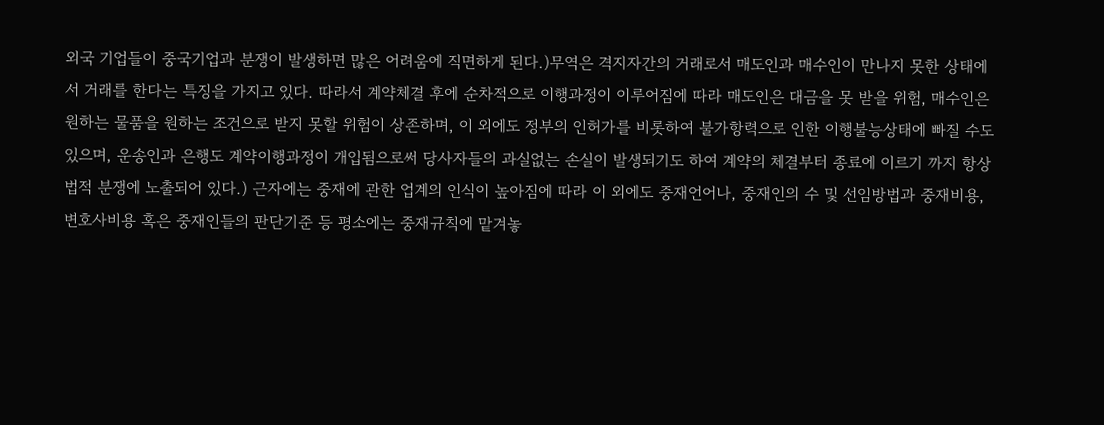외국 기업들이 중국기업과 분쟁이 발생하면 많은 어려움에 직면하게 된다.)무역은 격지자간의 거래로서 매도인과 매수인이 만나지 못한 상태에서 거래를 한다는 특징을 가지고 있다. 따라서 계약체결 후에 순차적으로 이행과정이 이루어짐에 따라 매도인은 대금을 못 받을 위험, 매수인은 원하는 물품을 원하는 조건으로 받지 못할 위험이 상존하며, 이 외에도 정부의 인허가를 비롯하여 불가항력으로 인한 이행불능상태에 빠질 수도 있으며, 운송인과 은행도 계약이행과정이 개입됨으로써 당사자들의 과실없는 손실이 발생되기도 하여 계약의 체결부터 종료에 이르기 까지 항상 법적 분쟁에 노출되어 있다.) 근자에는 중재에 관한 업계의 인식이 높아짐에 따라 이 외에도 중재언어나, 중재인의 수 및 선임방법과 중재비용, 변호사비용 혹은 중재인들의 판단기준 등 평소에는 중재규칙에 맡겨놓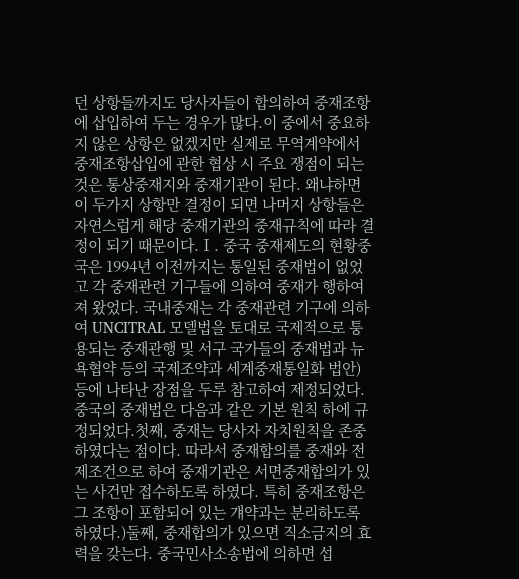던 상항들까지도 당사자들이 합의하여 중재조항에 삽입하여 두는 경우가 많다.이 중에서 중요하지 않은 상항은 없겠지만 실제로 무역계약에서 중재조항삽입에 관한 협상 시 주요 쟁점이 되는 것은 통상중재지와 중재기관이 된다. 왜냐하면 이 두가지 상항만 결정이 되면 나머지 상항들은 자연스럽게 해당 중재기관의 중재규칙에 따라 결정이 되기 때문이다.Ⅰ. 중국 중재제도의 현황중국은 1994년 이전까지는 통일된 중재법이 없었고 각 중재관련 기구들에 의하여 중재가 행하여져 왔었다. 국내중재는 각 중재관련 기구에 의하여 UNCITRAL 모델법을 토대로 국제적으로 퉁용되는 중재관행 및 서구 국가들의 중재법과 뉴욕협약 등의 국제조약과 세계중재통일화 법안) 등에 나타난 장점을 두루 참고하여 제정되었다. 중국의 중재법은 다음과 같은 기본 원칙 하에 규정되었다.첫째, 중재는 당사자 자치원칙을 존중하였다는 점이다. 따라서 중재합의를 중재와 전제조건으로 하여 중재기관은 서면중재합의가 있는 사건만 접수하도록 하였다. 특히 중재조항은 그 조항이 포함되어 있는 걔약과는 분리하도록 하였다.)둘째, 중재합의가 있으면 직소금지의 효력을 갖는다. 중국민사소송법에 의하면 섭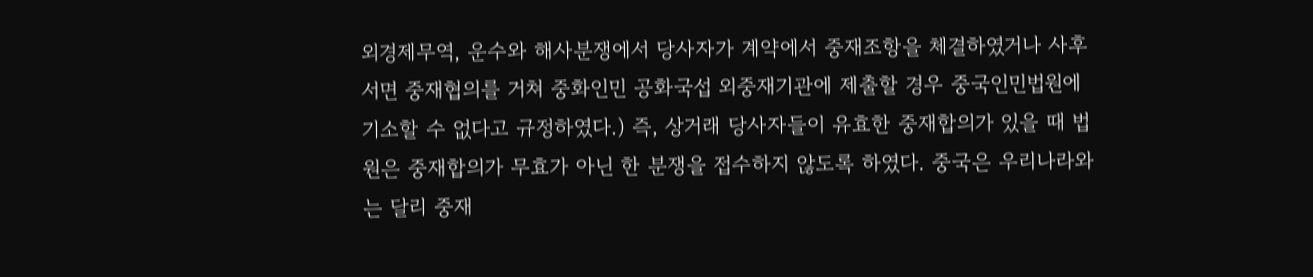외경제무역, 운수와 해사분쟁에서 당사자가 계약에서 중재조항을 체결하였거나 사후 서면 중재협의를 거쳐 중화인민 공화국섭 외중재기관에 제출할 경우 중국인민법원에 기소할 수 없다고 규정하였다.) 즉, 상거래 당사자들이 유효한 중재합의가 있을 때 법원은 중재합의가 무효가 아닌 한 분쟁을 접수하지 않도록 하였다. 중국은 우리나라와는 달리 중재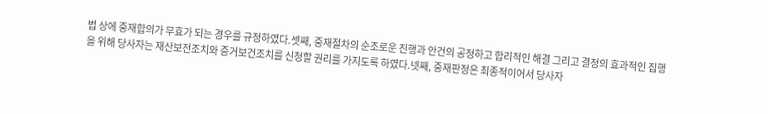법 상에 중재합의가 무효가 되는 경우를 규정하였다.셋째, 중재절차의 순조로운 진행과 안건의 공정하고 합리적인 해결 그리고 결정의 효과적인 집행을 위해 당사자는 재산보전조치와 증거보건조치를 신청할 권리를 가지도록 하였다.넷째, 중재판정은 최종적이어서 당사자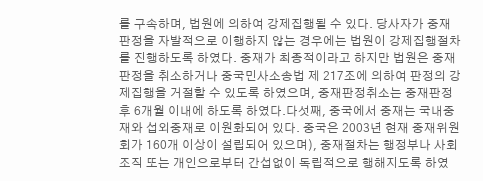를 구속하며, 법원에 의하여 강제집행될 수 있다. 당사자가 중재판정을 자발적으로 이행하지 않는 경우에는 법원이 강제집행절차를 진행하도록 하였다. 중재가 최종적이라고 하지만 법원은 중재판정을 취소하거나 중국민사소송법 제 217조에 의하여 판정의 강제집행을 거절할 수 있도록 하였으며, 중재판정취소는 중재판정 후 6개월 이내에 하도록 하였다.다섯째, 중국에서 중재는 국내중재와 섭외중재로 이원화되어 있다. 중국은 2003년 현재 중재위원회가 160개 이상이 설립되어 있으며), 중재절차는 행정부나 사회조직 또는 개인으로부터 간섭없이 독립적으로 행해지도록 하였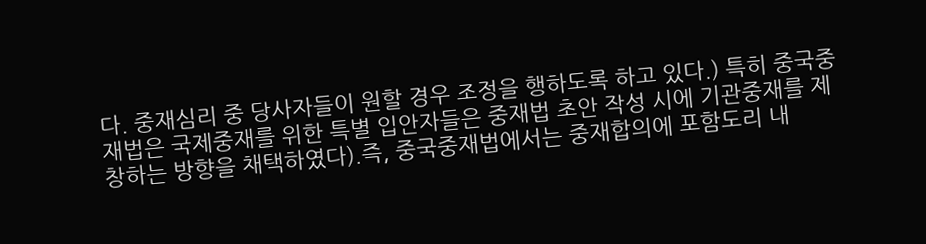다. 중재심리 중 당사자들이 원할 경우 조정을 행하도록 하고 있다.) 특히 중국중재법은 국제중재를 위한 특별 입안자들은 중재법 초안 작성 시에 기관중재를 제창하는 방향을 채택하였다).즉, 중국중재법에서는 중재합의에 포함도리 내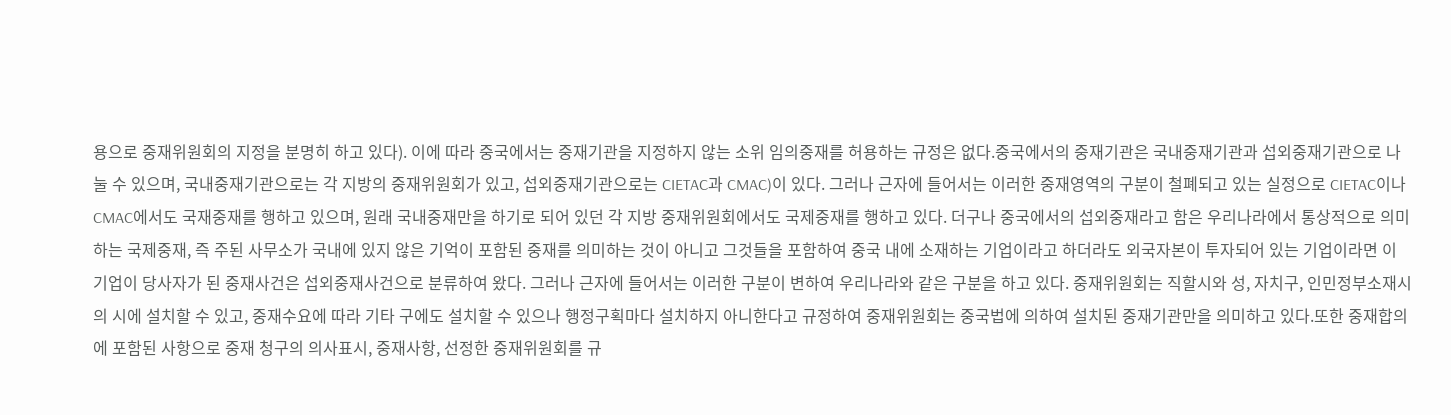용으로 중재위원회의 지정을 분명히 하고 있다). 이에 따라 중국에서는 중재기관을 지정하지 않는 소위 임의중재를 허용하는 규정은 없다.중국에서의 중재기관은 국내중재기관과 섭외중재기관으로 나눌 수 있으며, 국내중재기관으로는 각 지방의 중재위원회가 있고, 섭외중재기관으로는 CIETAC과 CMAC)이 있다. 그러나 근자에 들어서는 이러한 중재영역의 구분이 철폐되고 있는 실정으로 CIETAC이나 CMAC에서도 국재중재를 행하고 있으며, 원래 국내중재만을 하기로 되어 있던 각 지방 중재위원회에서도 국제중재를 행하고 있다. 더구나 중국에서의 섭외중재라고 함은 우리나라에서 통상적으로 의미하는 국제중재, 즉 주된 사무소가 국내에 있지 않은 기억이 포함된 중재를 의미하는 것이 아니고 그것들을 포함하여 중국 내에 소재하는 기업이라고 하더라도 외국자본이 투자되어 있는 기업이라면 이 기업이 당사자가 된 중재사건은 섭외중재사건으로 분류하여 왔다. 그러나 근자에 들어서는 이러한 구분이 변하여 우리나라와 같은 구분을 하고 있다. 중재위원회는 직할시와 성, 자치구, 인민정부소재시의 시에 설치할 수 있고, 중재수요에 따라 기타 구에도 설치할 수 있으나 행정구획마다 설치하지 아니한다고 규정하여 중재위원회는 중국법에 의하여 설치된 중재기관만을 의미하고 있다.또한 중재합의에 포함된 사항으로 중재 청구의 의사표시, 중재사항, 선정한 중재위원회를 규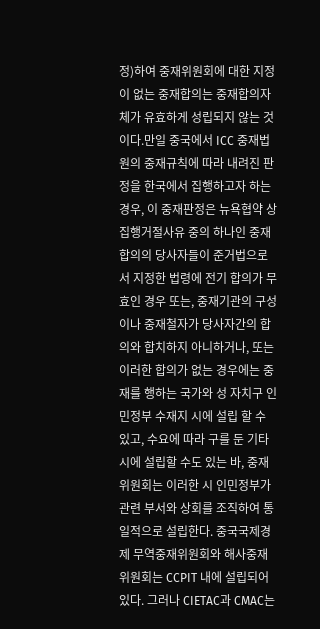정)하여 중재위원회에 대한 지정이 없는 중재합의는 중재합의자체가 유효하게 성립되지 않는 것이다.만일 중국에서 ICC 중재법원의 중재규칙에 따라 내려진 판정을 한국에서 집행하고자 하는 경우, 이 중재판정은 뉴욕협약 상 집행거절사유 중의 하나인 중재합의의 당사자들이 준거법으로서 지정한 법령에 전기 합의가 무효인 경우 또는, 중재기관의 구성이나 중재철자가 당사자간의 합의와 합치하지 아니하거나, 또는 이러한 합의가 없는 경우에는 중재를 행하는 국가와 성 자치구 인민정부 수재지 시에 설립 할 수 있고, 수요에 따라 구를 둔 기타 시에 설립할 수도 있는 바, 중재위원회는 이러한 시 인민정부가 관련 부서와 상회를 조직하여 통일적으로 설립한다. 중국국제경제 무역중재위원회와 해사중재위원회는 CCPIT 내에 설립되어 있다. 그러나 CIETAC과 CMAC는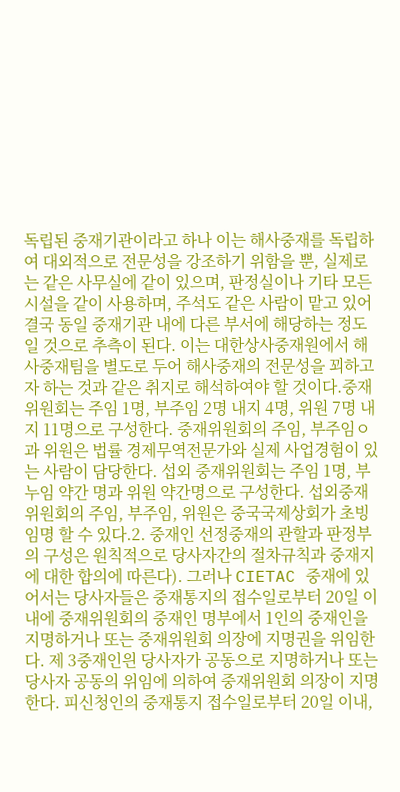독립된 중재기관이라고 하나 이는 해사중재를 독립하여 대외적으로 전문성을 강조하기 위함을 뿐, 실제로는 같은 사무실에 같이 있으며, 판정실이나 기타 모든 시설을 같이 사용하며, 주석도 같은 사람이 맡고 있어 결국 동일 중재기관 내에 다른 부서에 해당하는 정도일 것으로 추측이 된다. 이는 대한상사중재원에서 해사중재팀을 별도로 두어 해사중재의 전문성을 꾀하고자 하는 것과 같은 취지로 해석하여야 할 것이다.중재위원회는 주임 1명, 부주임 2명 내지 4명, 위원 7명 내지 11명으로 구성한다. 중재위원회의 주임, 부주임ㅇ과 위원은 법률 경제무역전문가와 실제 사업경험이 있는 사람이 담당한다. 섭외 중재위원회는 주임 1명, 부누임 약간 명과 위원 약간명으로 구성한다. 섭외중재위원회의 주임, 부주임, 위원은 중국국제상회가 초빙 임명 할 수 있다.2. 중재인 선정중재의 관할과 판정부의 구성은 원칙적으로 당사자간의 절차규칙과 중재지에 대한 합의에 따른다). 그러나 CIETAC 중재에 있어서는 당사자들은 중재통지의 접수일로부터 20일 이내에 중재위원회의 중재인 명부에서 1인의 중재인을 지명하거나 또는 중재위원회 의장에 지명권을 위임한다. 제 3중재인읜 당사자가 공동으로 지명하거나 또는 당사자 공동의 위임에 의하여 중재위원회 의장이 지명한다. 피신청인의 중재통지 접수일로부터 20일 이내,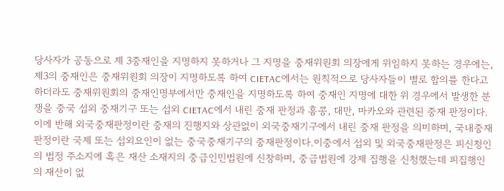당사자가 공동으로 제 3중재인을 지명하지 못하거나 그 지명을 중재위원회 의장에게 위임하지 못하는 경우에는, 제3의 중재인은 중재위원회 의장이 지명하도록 하여 CIETAC에서는 원칙적으로 당사자들이 별로 합의를 한다고 하더라도 중재위원회의 중재인명부에서만 중재인을 지명하도록 하여 중재인 지명에 대한 위 경우에서 발생한 분쟁을 중국 섭외 중재기구 또는 섭외 CIETAC에서 내린 중재 판정과 홍콩, 대만, 마카오와 관련된 중재 판정이다.이에 반해 외국중재판정이란 중재의 진행지와 상관없이 외국중재기구에서 내린 중재 판정을 의미하며, 국내중재판정이란 국제 또는 섭외요인이 없는 중국중재기구의 중재판정이다.이중에서 섭외 및 외국중재판정은 피신청인의 법정 주소지에 혹은 재산 소재지의 중급인민법원에 신창하며, 중급법원에 강제 집행을 신청했는데 피집행인의 재산이 없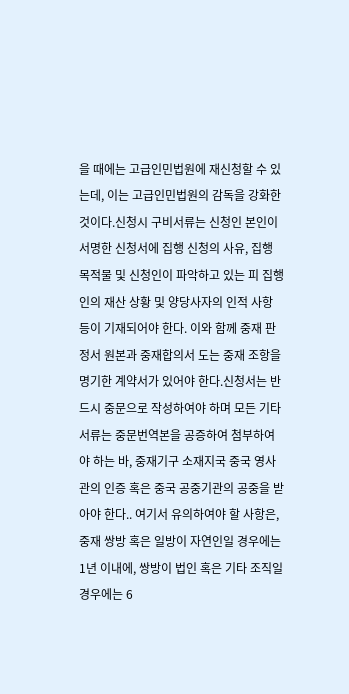을 때에는 고급인민법원에 재신청할 수 있는데, 이는 고급인민법원의 감독을 강화한 것이다.신청시 구비서류는 신청인 본인이 서명한 신청서에 집행 신청의 사유, 집행 목적물 및 신청인이 파악하고 있는 피 집행인의 재산 상황 및 양당사자의 인적 사항 등이 기재되어야 한다. 이와 함께 중재 판정서 원본과 중재합의서 도는 중재 조항을 명기한 계약서가 있어야 한다.신청서는 반드시 중문으로 작성하여야 하며 모든 기타 서류는 중문번역본을 공증하여 첨부하여야 하는 바, 중재기구 소재지국 중국 영사관의 인증 혹은 중국 공중기관의 공중을 받아야 한다.. 여기서 유의하여야 할 사항은, 중재 쌍방 혹은 일방이 자연인일 경우에는 1년 이내에, 쌍방이 법인 혹은 기타 조직일 경우에는 6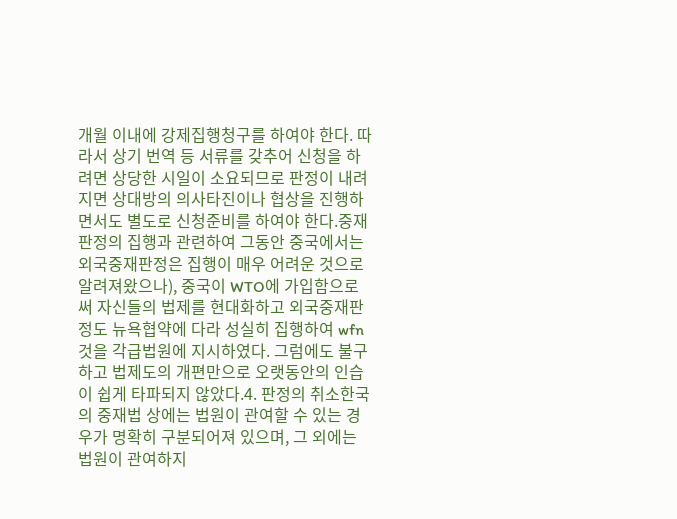개월 이내에 강제집행청구를 하여야 한다. 따라서 상기 번역 등 서류를 갖추어 신청을 하려면 상당한 시일이 소요되므로 판정이 내려지면 상대방의 의사타진이나 협상을 진행하면서도 별도로 신청준비를 하여야 한다.중재판정의 집행과 관련하여 그동안 중국에서는 외국중재판정은 집행이 매우 어려운 것으로 알려져왔으나), 중국이 WTO에 가입함으로써 자신들의 법제를 현대화하고 외국중재판정도 뉴욕협약에 다라 성실히 집행하여 wfn 것을 각급법원에 지시하였다. 그럼에도 불구하고 법제도의 개편만으로 오랫동안의 인습이 쉽게 타파되지 않았다.4. 판정의 취소한국의 중재법 상에는 법원이 관여할 수 있는 경우가 명확히 구분되어져 있으며, 그 외에는 법원이 관여하지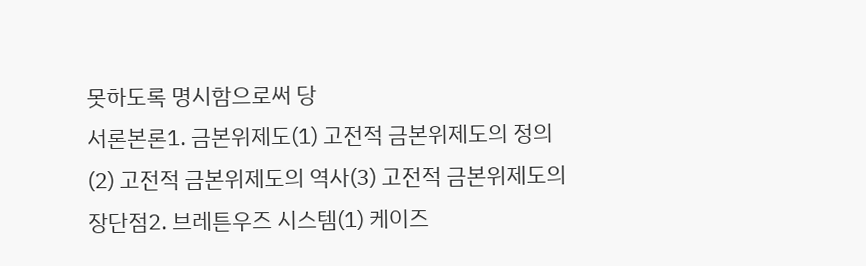못하도록 명시함으로써 당
서론본론1. 금본위제도(1) 고전적 금본위제도의 정의(2) 고전적 금본위제도의 역사(3) 고전적 금본위제도의 장단점2. 브레튼우즈 시스템(1) 케이즈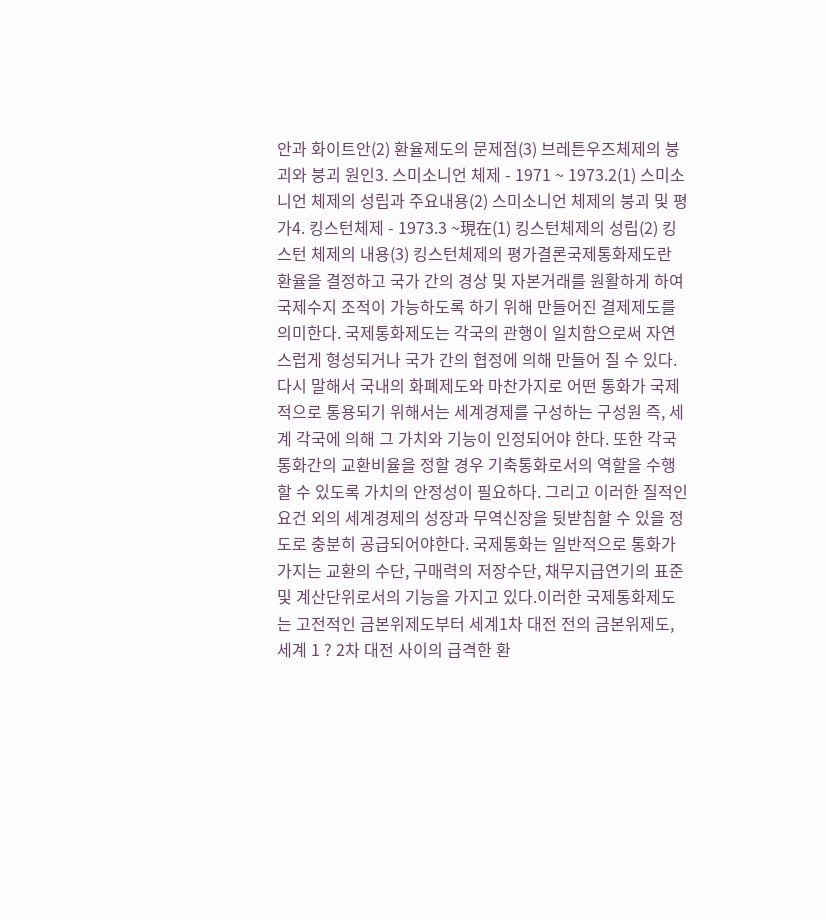안과 화이트안(2) 환율제도의 문제점(3) 브레튼우즈체제의 붕괴와 붕괴 원인3. 스미소니언 체제 - 1971 ~ 1973.2(1) 스미소니언 체제의 성립과 주요내용(2) 스미소니언 체제의 붕괴 및 평가4. 킹스턴체제 - 1973.3 ~現在(1) 킹스턴체제의 성립(2) 킹스턴 체제의 내용(3) 킹스턴체제의 평가결론국제통화제도란 환율을 결정하고 국가 간의 경상 및 자본거래를 원활하게 하여 국제수지 조적이 가능하도록 하기 위해 만들어진 결제제도를 의미한다. 국제통화제도는 각국의 관행이 일치함으로써 자연스럽게 형성되거나 국가 간의 협정에 의해 만들어 질 수 있다. 다시 말해서 국내의 화폐제도와 마찬가지로 어떤 통화가 국제적으로 통용되기 위해서는 세계경제를 구성하는 구성원 즉, 세계 각국에 의해 그 가치와 기능이 인정되어야 한다. 또한 각국 통화간의 교환비율을 정할 경우 기축통화로서의 역할을 수행할 수 있도록 가치의 안정성이 필요하다. 그리고 이러한 질적인 요건 외의 세계경제의 성장과 무역신장을 뒷받침할 수 있을 정도로 충분히 공급되어야한다. 국제통화는 일반적으로 통화가 가지는 교환의 수단, 구매력의 저장수단, 채무지급연기의 표준 및 계산단위로서의 기능을 가지고 있다.이러한 국제통화제도는 고전적인 금본위제도부터 세계1차 대전 전의 금본위제도, 세계 1 ? 2차 대전 사이의 급격한 환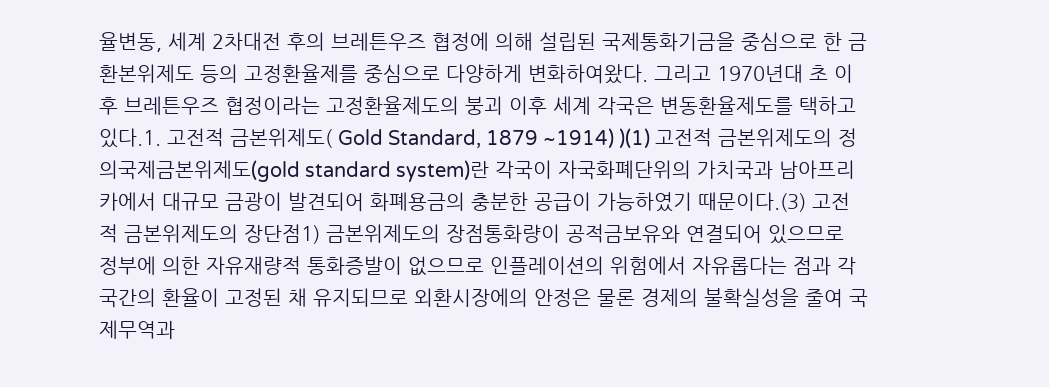율변동, 세계 2차대전 후의 브레튼우즈 협정에 의해 설립된 국제통화기금을 중심으로 한 금환본위제도 등의 고정환율제를 중심으로 다양하게 변화하여왔다. 그리고 1970년대 초 이후 브레튼우즈 협정이라는 고정환율제도의 붕괴 이후 세계 각국은 변동환율제도를 택하고 있다.1. 고전적 금본위제도( Gold Standard, 1879 ~1914) )(1) 고전적 금본위제도의 정의국제금본위제도(gold standard system)란 각국이 자국화폐단위의 가치국과 남아프리카에서 대규모 금광이 발견되어 화폐용금의 충분한 공급이 가능하였기 때문이다.(3) 고전적 금본위제도의 장단점1) 금본위제도의 장점통화량이 공적금보유와 연결되어 있으므로 정부에 의한 자유재량적 통화증발이 없으므로 인플레이션의 위험에서 자유롭다는 점과 각국간의 환율이 고정된 채 유지되므로 외환시장에의 안정은 물론 경제의 불확실성을 줄여 국제무역과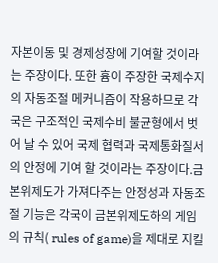자본이동 및 경제성장에 기여할 것이라는 주장이다. 또한 흄이 주장한 국제수지의 자동조절 메커니즘이 작용하므로 각국은 구조적인 국제수비 불균형에서 벗어 날 수 있어 국제 협력과 국제통화질서의 안정에 기여 할 것이라는 주장이다.금본위제도가 가져다주는 안정성과 자동조절 기능은 각국이 금본위제도하의 게임의 규칙( rules of game)을 제대로 지킬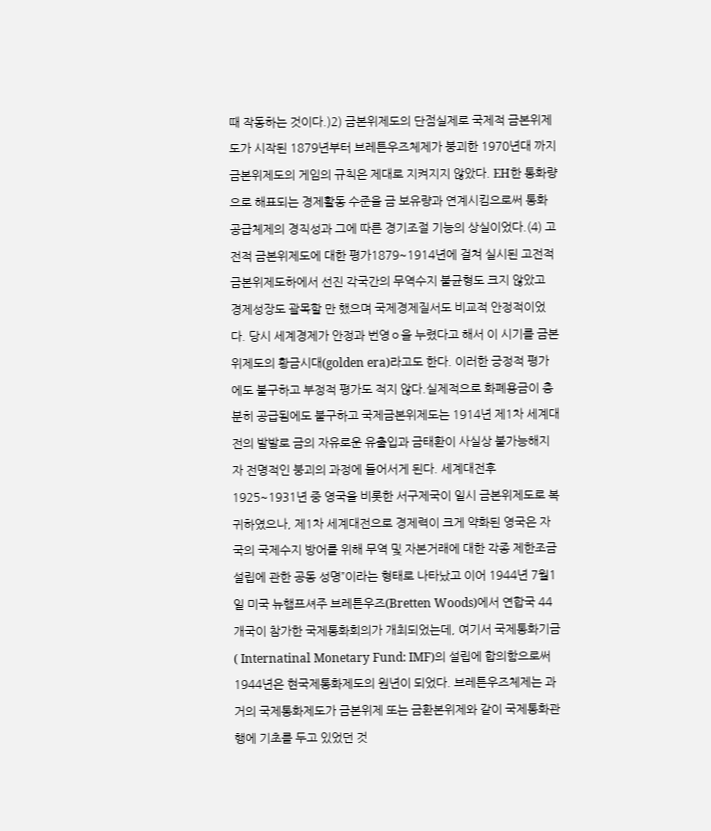때 작동하는 것이다.)2) 금본위제도의 단점실제로 국제적 금본위제도가 시작된 1879년부터 브레튼우즈체제가 붕괴한 1970년대 까지 금본위제도의 게임의 규칙은 제대로 지켜지지 않았다. EH한 통화량으로 해표되는 경제활동 수준을 금 보유량과 연계시킴으로써 통화공급체제의 경직성과 그에 따른 경기조절 기능의 상실이었다.(4) 고전적 금본위제도에 대한 평가1879~1914년에 걸쳐 실시된 고전적 금본위제도하에서 선진 각국간의 무역수지 불균형도 크지 않았고 경제성장도 괄목할 만 했으며 국제경제질서도 비교적 안정적이었다. 당시 세계경제가 안정과 번영ㅇ을 누렸다고 해서 이 시기를 금본위제도의 황금시대(golden era)라고도 한다. 이러한 긍정적 평가에도 불구하고 부정적 평가도 적지 않다.실제적으로 화폐용금이 충분히 공급됨에도 불구하고 국제금본위제도는 1914년 제1차 세계대전의 발발로 금의 자유로운 유출입과 금태환이 사실상 불가능해지자 전명적인 붕괴의 과정에 들어서게 된다. 세계대전후 1925~1931년 중 영국을 비롯한 서구제국이 일시 금본위제도로 복귀하였으나, 제1차 세계대전으로 경제력이 크게 약화된 영국은 자국의 국제수지 방어를 위해 무역 및 자본거래에 대한 각종 제한조금설립에 관한 공동 성명”이라는 형태로 나타났고 이어 1944년 7월1일 미국 뉴햄프셔주 브레튼우즈(Bretten Woods)에서 연합국 44개국이 참가한 국제통화회의가 개최되었는데, 여기서 국제통화기금 ( Internatinal Monetary Fund: IMF)의 설립에 합의함으로써 1944년은 현국제통화제도의 원년이 되었다. 브레튼우즈체제는 과거의 국제통화제도가 금본위제 또는 금환본위제와 같이 국제통화관행에 기초를 두고 있었던 것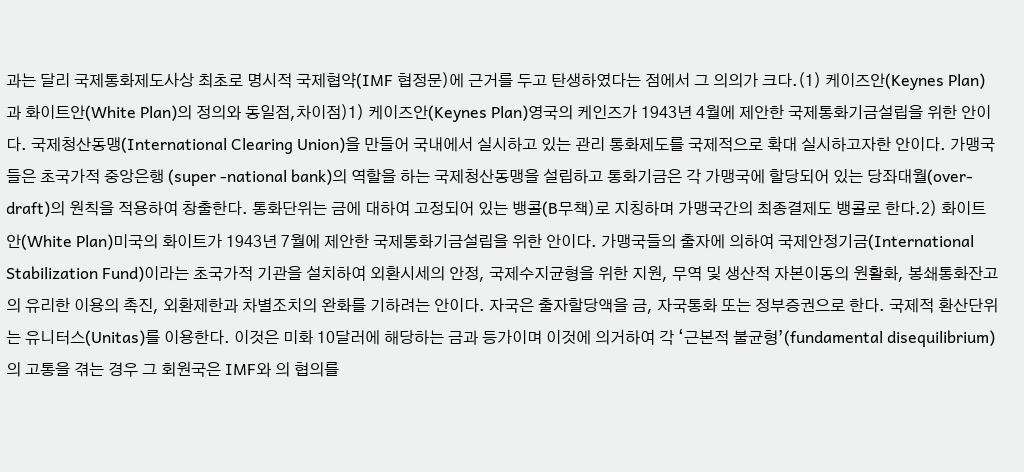과는 달리 국제통화제도사상 최초로 명시적 국제협약(IMF 협정문)에 근거를 두고 탄생하였다는 점에서 그 의의가 크다.(1) 케이즈안(Keynes Plan)과 화이트안(White Plan)의 정의와 동일점,차이점)1) 케이즈안(Keynes Plan)영국의 케인즈가 1943년 4월에 제안한 국제통화기금설립을 위한 안이다. 국제청산동맹(International Clearing Union)을 만들어 국내에서 실시하고 있는 관리 통화제도를 국제적으로 확대 실시하고자한 안이다. 가맹국들은 초국가적 중앙은행 (super -national bank)의 역할을 하는 국제청산동맹을 설립하고 통화기금은 각 가맹국에 할당되어 있는 당좌대월(over-draft)의 원칙을 적용하여 창출한다. 통화단위는 금에 대하여 고정되어 있는 뱅콜(B무책)로 지칭하며 가맹국간의 최종결제도 뱅콜로 한다.2) 화이트안(White Plan)미국의 화이트가 1943년 7월에 제안한 국제통화기금설립을 위한 안이다. 가맹국들의 출자에 의하여 국제안정기금(International Stabilization Fund)이라는 초국가적 기관을 설치하여 외환시세의 안정, 국제수지균형을 위한 지원, 무역 및 생산적 자본이동의 원활화, 봉쇄통화잔고의 유리한 이용의 촉진, 외환제한과 차별조치의 완화를 기하려는 안이다. 자국은 출자할당액을 금, 자국통화 또는 정부증권으로 한다. 국제적 환산단위는 유니터스(Unitas)를 이용한다. 이것은 미화 10달러에 해당하는 금과 등가이며 이것에 의거하여 각 ‘근본적 불균형’(fundamental disequilibrium)의 고통을 겪는 경우 그 회원국은 IMF와 의 협의를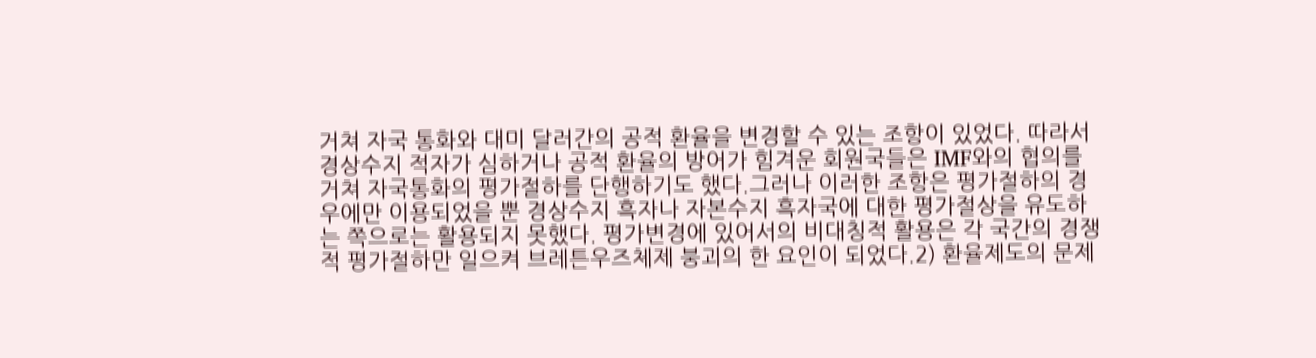거쳐 자국 통화와 대미 달러간의 공적 환율을 변경할 수 있는 조항이 있었다. 따라서 경상수지 적자가 심하거나 공적 환율의 방어가 힘겨운 회원국들은 IMF와의 협의를 거쳐 자국통화의 평가절하를 단행하기도 했다.그러나 이러한 조항은 평가절하의 경우에만 이용되었을 뿐 경상수지 흑자나 자본수지 흑자국에 대한 평가절상을 유도하는 쪽으로는 활용되지 못했다. 평가변경에 있어서의 비대칭적 활용은 각 국간의 경쟁적 평가절하만 일으켜 브레튼우즈체제 붕괴의 한 요인이 되었다.2) 환율제도의 문제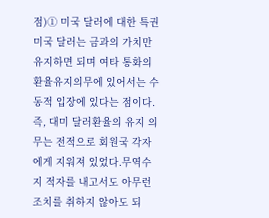점)① 미국 달러에 대한 특권미국 달러는 금과의 가치만 유지하면 되며 여타 통화의 환율유지의무에 있어서는 수동적 입장에 있다는 점이다. 즉, 대미 달러환율의 유지 의무는 전적으로 회원국 각자에게 지워져 있었다.무역수지 적자를 내고서도 아무런 조치를 취하지 않아도 되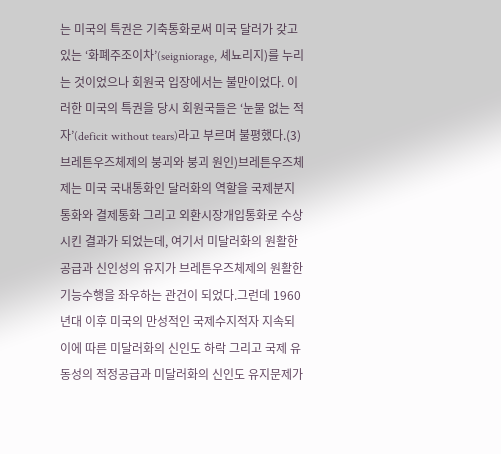는 미국의 특권은 기축통화로써 미국 달러가 갖고 있는 ‘화폐주조이차’(seigniorage, 셰뇨리지)를 누리는 것이었으나 회원국 입장에서는 불만이었다. 이러한 미국의 특권을 당시 회원국들은 ‘눈물 없는 적자’(deficit without tears)라고 부르며 불평했다.(3) 브레튼우즈체제의 붕괴와 붕괴 원인)브레튼우즈체제는 미국 국내통화인 달러화의 역할을 국제분지통화와 결제통화 그리고 외환시장개입통화로 수상 시킨 결과가 되었는데, 여기서 미달러화의 원활한 공급과 신인성의 유지가 브레튼우즈체제의 원활한 기능수행을 좌우하는 관건이 되었다.그런데 1960년대 이후 미국의 만성적인 국제수지적자 지속되 이에 따른 미달러화의 신인도 하락 그리고 국제 유동성의 적정공급과 미달러화의 신인도 유지문제가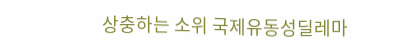상충하는 소위 국제유동성딜레마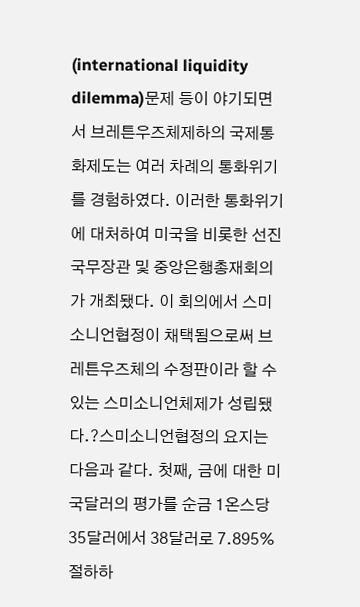(international liquidity dilemma)문제 등이 야기되면서 브레튼우즈체제하의 국제통화제도는 여러 차례의 통화위기를 경험하였다. 이러한 통화위기에 대처하여 미국을 비롯한 선진국무장관 및 중앙은행총재회의가 개최됐다. 이 회의에서 스미소니언협정이 채택됨으로써 브레튼우즈체의 수정판이라 할 수 있는 스미소니언체제가 성립됐다.?스미소니언협정의 요지는 다음과 같다. 첫째, 금에 대한 미국달러의 평가를 순금 1온스당 35달러에서 38달러로 7.895% 절하하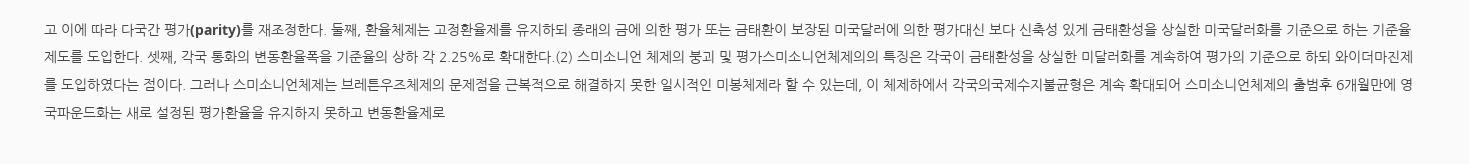고 이에 따라 다국간 평가(parity)를 재조정한다. 둘째, 환율체제는 고정환율제를 유지하되 종래의 금에 의한 평가 또는 금태환이 보장된 미국달러에 의한 평가대신 보다 신축성 있게 금태환성을 상실한 미국달러화를 기준으로 하는 기준율제도를 도입한다. 셋째, 각국 통화의 변동환율폭을 기준율의 상하 각 2.25%로 확대한다.(2) 스미소니언 체제의 붕괴 및 평가스미소니언체제의의 특징은 각국이 금태환성을 상실한 미달러화를 계속하여 평가의 기준으로 하되 와이더마진제를 도입하였다는 점이다. 그러나 스미소니언체제는 브레튼우즈체제의 문제점을 근복적으로 해결하지 못한 일시적인 미봉체제라 할 수 있는데, 이 체제하에서 각국의국제수지불균형은 계속 확대되어 스미소니언체제의 출범후 6개월만에 영국파운드화는 새로 설정된 평가환율을 유지하지 못하고 변동환율제로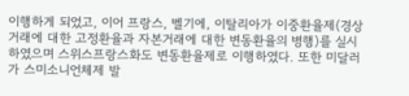이행하게 되었고, 이어 프랑스, 벨기에, 이탈리아가 이중환율제(경상거래에 대한 고정환율과 자본거래에 대한 변동환율의 병행)를 실시하였으며 스위스프랑스화도 변동환율제로 이행하였다. 또한 미달러가 스미소니언체제 발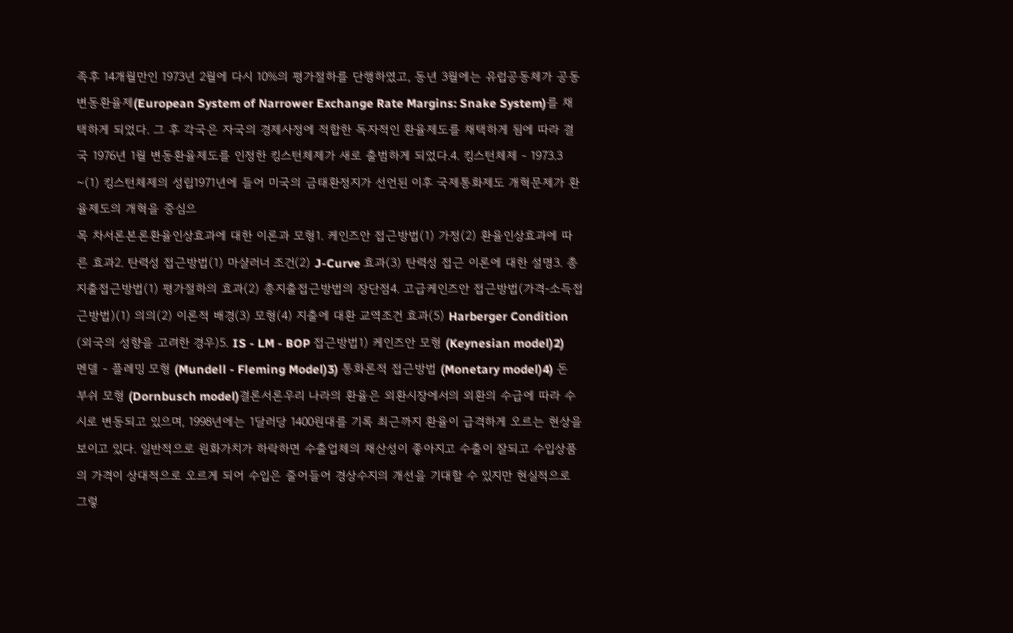족후 14개월만인 1973년 2월에 다시 10%의 평가절하를 단행하였고, 동년 3월에는 유럽공동체가 공동변동환율제(European System of Narrower Exchange Rate Margins: Snake System)를 채택하게 되었다. 그 후 각국은 자국의 경제사정에 적합한 독자적인 환율제도를 채택하게 됨에 따라 결국 1976년 1월 변동환율제도를 인정한 킹스턴체제가 새로 출범하게 되었다.4. 킹스턴체제 - 1973.3 ~(1) 킹스턴체제의 성립1971년에 들어 미국의 금태환정지가 선언된 이후 국제통화제도 개혁문제가 환율제도의 개혁을 중심으
목 차서론본론환율인상효과에 대한 이론과 모형1. 케인즈안 접근방법(1) 가정(2) 환율인상효과에 따른 효과2. 탄력성 접근방법(1) 마샬러너 조건(2) J-Curve 효과(3) 탄력성 접근 이론에 대한 설명3. 총지출접근방법(1) 평가절하의 효과(2) 총지출접근방법의 장단점4. 고급케인즈안 접근방법(가격-소득접근방법)(1) 의의(2) 이론적 배경(3) 모형(4) 지출에 대환 교역조건 효과(5) Harberger Condition (외국의 성향을 고려한 경우)5. IS - LM - BOP 접근방법1) 케인즈안 모형 (Keynesian model)2) 멘델 - 플레밍 모형 (Mundell - Fleming Model)3) 통화론적 접근방법 (Monetary model)4) 돈부쉬 모형 (Dornbusch model)결론서론우리 나라의 환율은 외환시장에서의 외환의 수급에 따라 수시로 변동되고 있으며, 1998년에는 1달러당 1400원대를 기록 최근까지 환율이 급격하게 오르는 현상을 보이고 있다. 일반적으로 원화가치가 하락하면 수출업체의 채산성이 좋아지고 수출이 잘되고 수입상품의 가격이 상대적으로 오르게 되어 수입은 줄어들어 경상수지의 개선을 기대할 수 있지만 현실적으로 그렇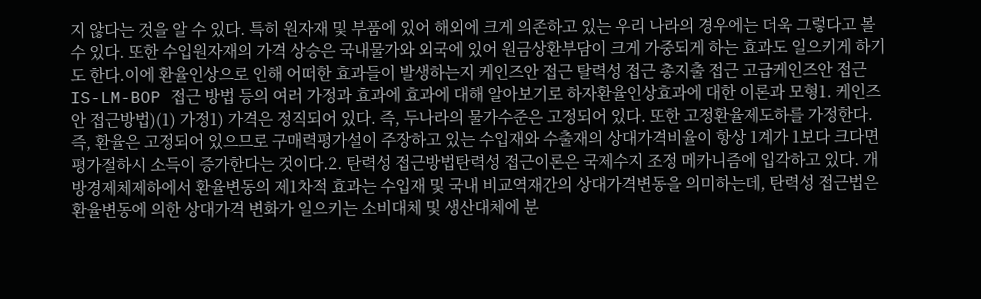지 않다는 것을 알 수 있다. 특히 원자재 및 부품에 있어 해외에 크게 의존하고 있는 우리 나라의 경우에는 더욱 그렇다고 볼 수 있다. 또한 수입원자재의 가격 상승은 국내물가와 외국에 있어 원금상환부담이 크게 가중되게 하는 효과도 일으키게 하기도 한다.이에 환율인상으로 인해 어떠한 효과들이 발생하는지 케인즈안 접근 탈력성 접근 총지출 접근 고급케인즈안 접근 IS-LM-BOP 접근 방법 등의 여러 가정과 효과에 효과에 대해 알아보기로 하자환율인상효과에 대한 이론과 모형1. 케인즈안 접근방법)(1) 가정1) 가격은 정직되어 있다. 즉, 두나라의 물가수준은 고정되어 있다. 또한 고정환율제도하를 가정한다. 즉, 환율은 고정되어 있으므로 구매력평가설이 주장하고 있는 수입재와 수출재의 상대가격비율이 항상 1계가 1보다 크다면 평가절하시 소득이 증가한다는 것이다.2. 탄력성 접근방법탄력성 접근이론은 국제수지 조정 메카니즘에 입각하고 있다. 개방경제체제하에서 환율변동의 제1차적 효과는 수입재 및 국내 비교역재간의 상대가격변동을 의미하는데, 탄력성 접근법은 환율변동에 의한 상대가격 변화가 일으키는 소비대체 및 생산대체에 분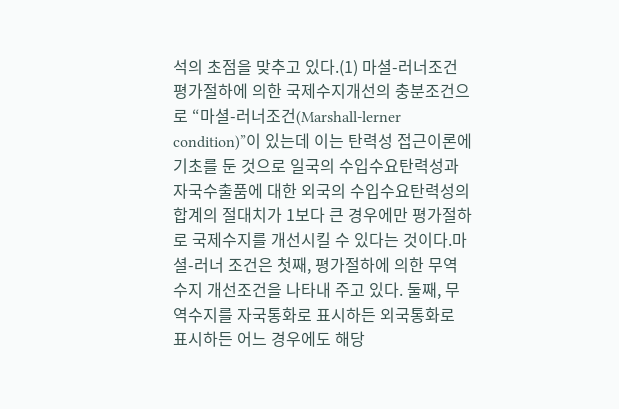석의 초점을 맞추고 있다.(1) 마셜-러너조건평가절하에 의한 국제수지개선의 충분조건으로 “마셜-러너조건(Marshall-lerner condition)”이 있는데 이는 탄력성 접근이론에 기초를 둔 것으로 일국의 수입수요탄력성과 자국수출품에 대한 외국의 수입수요탄력성의 합계의 절대치가 1보다 큰 경우에만 평가절하로 국제수지를 개선시킬 수 있다는 것이다.마셜-러너 조건은 첫째, 평가절하에 의한 무역수지 개선조건을 나타내 주고 있다. 둘째, 무역수지를 자국통화로 표시하든 외국통화로 표시하든 어느 경우에도 해당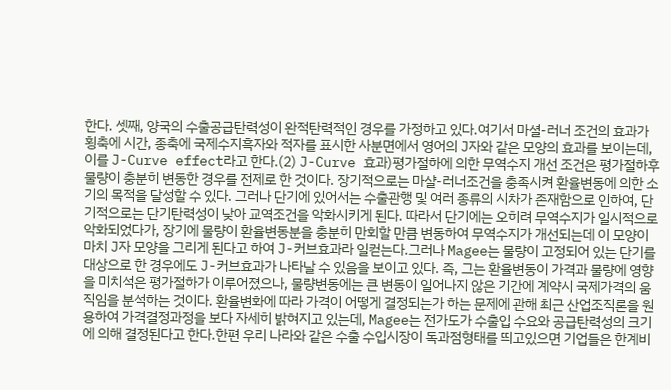한다. 셋째, 양국의 수출공급탄력성이 완적탄력적인 경우를 가정하고 있다.여기서 마셜-러너 조건의 효과가 횡축에 시간, 종축에 국제수지흑자와 적자를 표시한 사분면에서 영어의 J자와 같은 모양의 효과를 보이는데, 이를 J-Curve effect라고 한다.(2) J-Curve 효과)평가절하에 의한 무역수지 개선 조건은 평가절하후 물량이 충분히 변동한 경우를 전제로 한 것이다. 장기적으로는 마샬-러너조건을 충족시켜 환율변동에 의한 소기의 목적을 달성할 수 있다. 그러나 단기에 있어서는 수출관행 및 여러 종류의 시차가 존재함으로 인하여, 단기적으로는 단기탄력성이 낮아 교역조건을 악화시키게 된다. 따라서 단기에는 오히려 무역수지가 일시적으로 악화되었다가, 장기에 물량이 환율변동분을 충분히 만회할 만큼 변동하여 무역수지가 개선되는데 이 모양이 마치 J자 모양을 그리게 된다고 하여 J-커브효과라 일컫는다.그러나 Magee는 물량이 고정되어 있는 단기를 대상으로 한 경우에도 J-커브효과가 나타날 수 있음을 보이고 있다. 즉, 그는 환율변동이 가격과 물량에 영향을 미치석은 평가절하가 이루어졌으나, 물량변동에는 큰 변동이 일어나지 않은 기간에 계약시 국제가격의 움직임을 분석하는 것이다. 환율변화에 따라 가격이 어떻게 결정되는가 하는 문제에 관해 최근 산업조직론을 원용하여 가격결정과정을 보다 자세히 밝혀지고 있는데, Magee는 전가도가 수출입 수요와 공급탄력성의 크기에 의해 결정된다고 한다.한편 우리 나라와 같은 수출 수입시장이 독과점형태를 띄고있으면 기업들은 한계비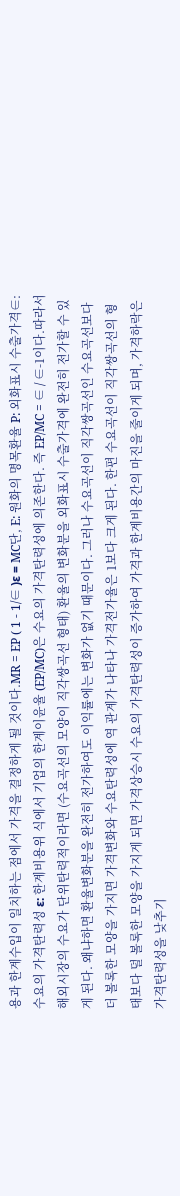용과 한계수입이 일치하는 점에서 가격을 결정하게 될 것이다.MR = EP ( 1 - 1/∈ )ε = MC단, E: 원화의 명목환율 P: 외화표시 수출가격∈: 수요의 가격탄력성 ε: 한계비용위 식에서 기업의 한계이윤율 (EP/MC)은 수요의 가격탄력성에 의존한다. 즉 EP/MC = ∈ / ∈-1이다.따라서 해외시장의 수요가 단위탄력적이라면 (수요곡선의 모양이 직각쌍곡선 형태) 환율의 변화분을 외화표시 수출가격에 완전히 전가할 수 있게 된다. 왜냐하면 환율변화분을 완전히 전가하여도 이익률에는 변화가 없기 때문이다. 그러나 수요곡선이 직각쌍곡선인 수요곡선보다 더 볼록한 모양을 가지면 가격변화와 수요탄력성에 역 관계가 나타나 가격전가율은 1보다 크게 된다. 한편 수요곡선이 직각쌍곡선의 형태보다 덜 볼록한 모양을 가지게 되면 가격상승시 수요의 가격탄력성이 증가하여 가격과 한계비용간의 마진을 줄이게 되며, 가격하락은 가격탄력성을 낮추기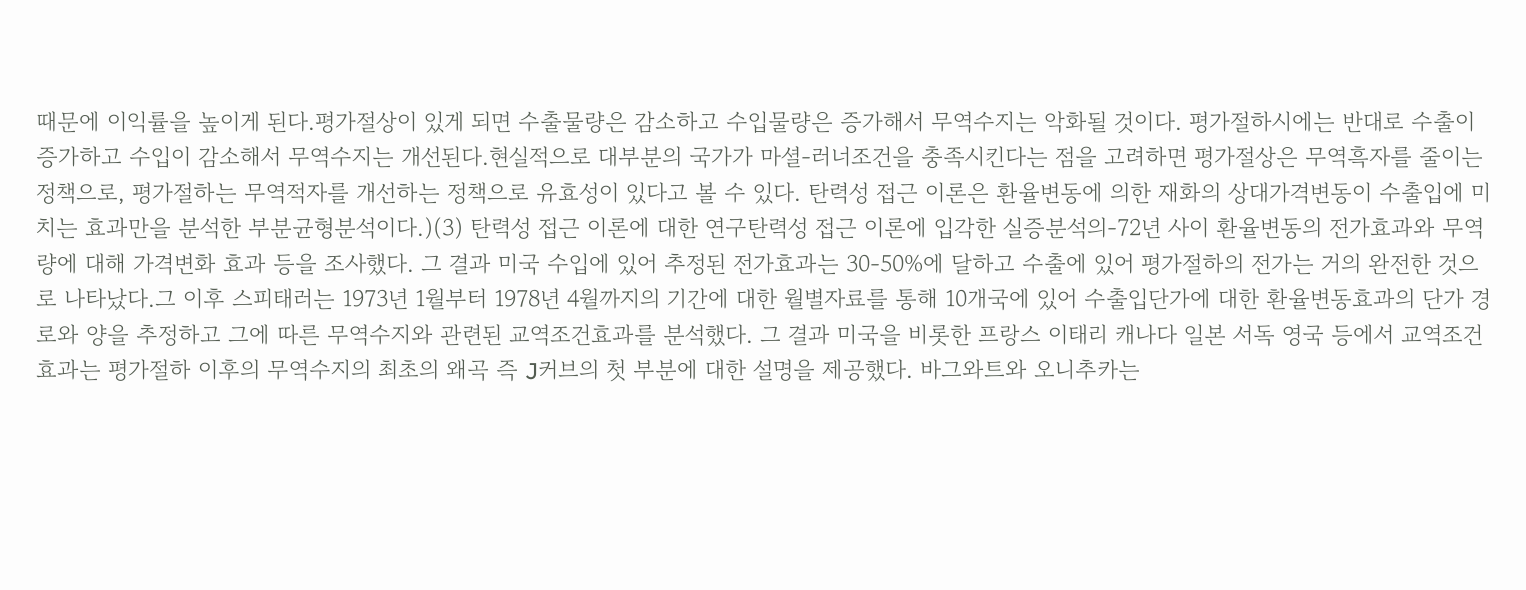때문에 이익률을 높이게 된다.평가절상이 있게 되면 수출물량은 감소하고 수입물량은 증가해서 무역수지는 악화될 것이다. 평가절하시에는 반대로 수출이 증가하고 수입이 감소해서 무역수지는 개선된다.현실적으로 대부분의 국가가 마셜-러너조건을 충족시킨다는 점을 고려하면 평가절상은 무역흑자를 줄이는 정책으로, 평가절하는 무역적자를 개선하는 정책으로 유효성이 있다고 볼 수 있다. 탄력성 접근 이론은 환율변동에 의한 재화의 상대가격변동이 수출입에 미치는 효과만을 분석한 부분균형분석이다.)(3) 탄력성 접근 이론에 대한 연구탄력성 접근 이론에 입각한 실증분석의-72년 사이 환율변동의 전가효과와 무역량에 대해 가격변화 효과 등을 조사했다. 그 결과 미국 수입에 있어 추정된 전가효과는 30-50%에 달하고 수출에 있어 평가절하의 전가는 거의 완전한 것으로 나타났다.그 이후 스피태러는 1973년 1월부터 1978년 4월까지의 기간에 대한 월별자료를 통해 10개국에 있어 수출입단가에 대한 환율변동효과의 단가 경로와 양을 추정하고 그에 따른 무역수지와 관련된 교역조건효과를 분석했다. 그 결과 미국을 비롯한 프랑스 이태리 캐나다 일본 서독 영국 등에서 교역조건효과는 평가절하 이후의 무역수지의 최초의 왜곡 즉 J커브의 첫 부분에 대한 설명을 제공했다. 바그와트와 오니추카는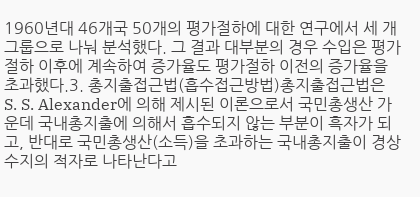1960년대 46개국 50개의 평가절하에 대한 연구에서 세 개 그룹으로 나눠 분석했다. 그 결과 대부분의 경우 수입은 평가절하 이후에 계속하여 증가율도 평가절하 이전의 증가율을 초과했다.3. 총지출접근법(흡수접근방법)총지출접근법은 S. S. Alexander에 의해 제시된 이론으로서 국민총생산 가운데 국내총지출에 의해서 흡수되지 않는 부분이 흑자가 되고, 반대로 국민총생산(소득)을 초과하는 국내총지출이 경상수지의 적자로 나타난다고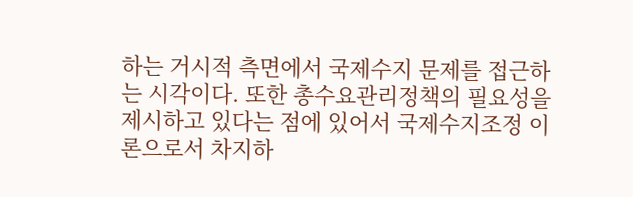하는 거시적 측면에서 국제수지 문제를 접근하는 시각이다. 또한 총수요관리정책의 필요성을 제시하고 있다는 점에 있어서 국제수지조정 이론으로서 차지하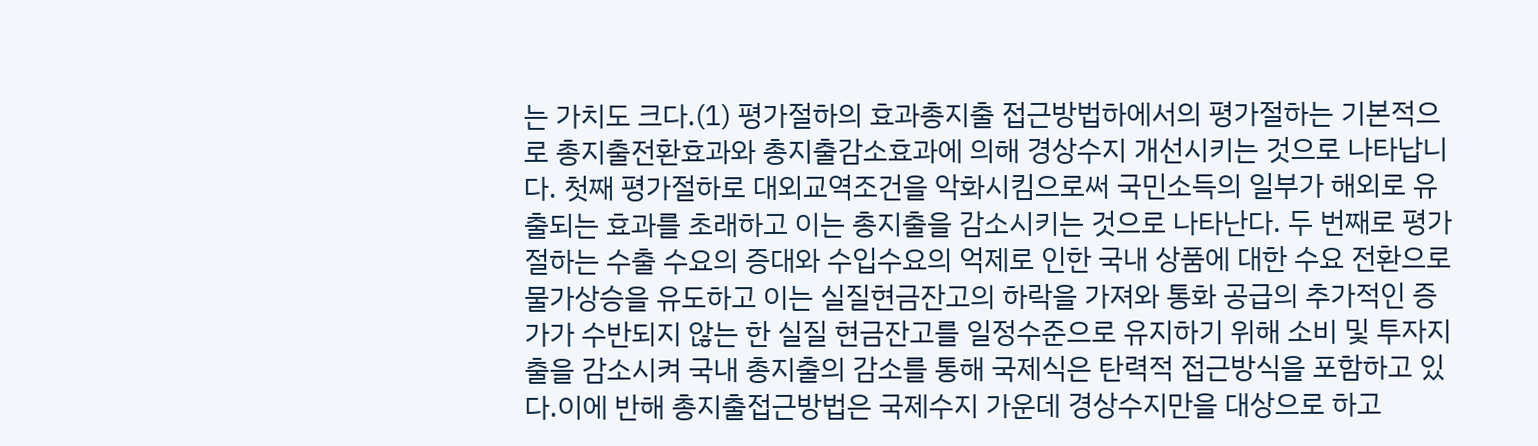는 가치도 크다.(1) 평가절하의 효과총지출 접근방법하에서의 평가절하는 기본적으로 총지출전환효과와 총지출감소효과에 의해 경상수지 개선시키는 것으로 나타납니다. 첫째 평가절하로 대외교역조건을 악화시킴으로써 국민소득의 일부가 해외로 유출되는 효과를 초래하고 이는 총지출을 감소시키는 것으로 나타난다. 두 번째로 평가절하는 수출 수요의 증대와 수입수요의 억제로 인한 국내 상품에 대한 수요 전환으로 물가상승을 유도하고 이는 실질현금잔고의 하락을 가져와 통화 공급의 추가적인 증가가 수반되지 않는 한 실질 현금잔고를 일정수준으로 유지하기 위해 소비 및 투자지출을 감소시켜 국내 총지출의 감소를 통해 국제식은 탄력적 접근방식을 포함하고 있다.이에 반해 총지출접근방법은 국제수지 가운데 경상수지만을 대상으로 하고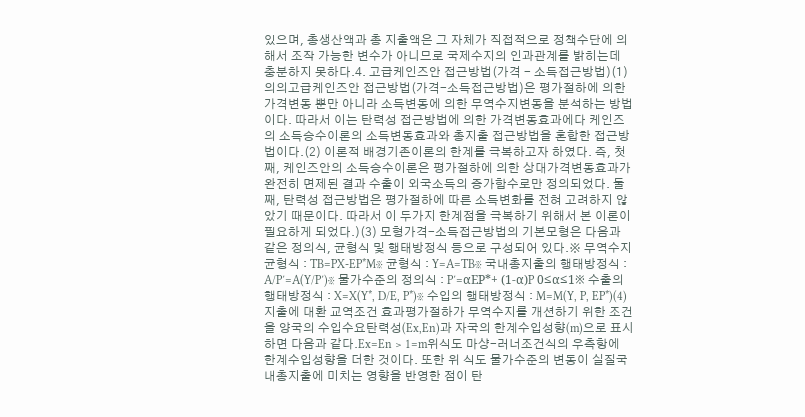있으며, 총생산액과 총 지출액은 그 자체가 직접적으로 정책수단에 의해서 조작 가능한 변수가 아니므로 국제수지의 인과관계를 밝히는데 충분하지 못하다.4. 고급케인즈안 접근방법(가격 - 소득접근방법)(1) 의의고급케인즈안 접근방법(가격-소득접근방법)은 평가절하에 의한 가격변동 뿐만 아니라 소득변동에 의한 무역수지변동을 분석하는 방법이다. 따라서 이는 탄력성 접근방법에 의한 가격변동효과에다 케인즈의 소득승수이론의 소득변동효과와 총지출 접근방법을 혼합한 접근방법이다.(2) 이론적 배경기존이론의 한계를 극복하고자 하였다. 즉, 첫째, 케인즈안의 소득승수이론은 평가절하에 의한 상대가격변동효과가 완전히 면제된 결과 수출이 외국소득의 증가함수로만 정의되었다. 둘째, 탄력성 접근방법은 평가절하에 따른 소득변화를 전혀 고려하지 않았기 때문이다. 따라서 이 두가지 한계점을 극복하기 위해서 본 이론이 필요하게 되었다.)(3) 모형가격-소득접근방법의 기본모형은 다음과 같은 정의식, 균형식 및 행태방정식 등으로 구성되어 있다.※ 무역수지균형식 : TB=PX-EP*M※ 균형식 : Y=A=TB※ 국내총지출의 행태방정식 : A/P′=A(Y/P′)※ 물가수준의 정의식 : P′=αEP*+ (1-α)P 0≤α≤1※ 수출의 행태방정식 : X=X(Y*, D/E, P*)※ 수입의 행태방정식 : M=M(Y, P, EP*)(4) 지출에 대환 교역조건 효과평가절하가 무역수지를 개션하기 위한 조건을 양국의 수입수요탄력성(Ex,En)과 자국의 한계수입성향(m)으로 표시하면 다음과 같다.Ex=En > 1=m위식도 마샹-러너조건식의 우측항에 한계수입성향을 더한 것이다. 또한 위 식도 물가수준의 변동이 실질국내총지출에 미치는 영향을 반영한 점이 탄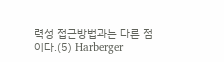력성 접근방법과는 다른 점이다.(5) Harberger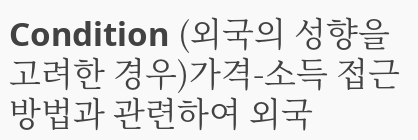Condition (외국의 성향을 고려한 경우)가격-소득 접근방법과 관련하여 외국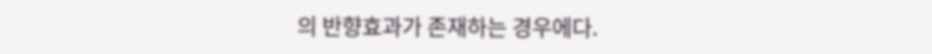의 반향효과가 존재하는 경우에다.